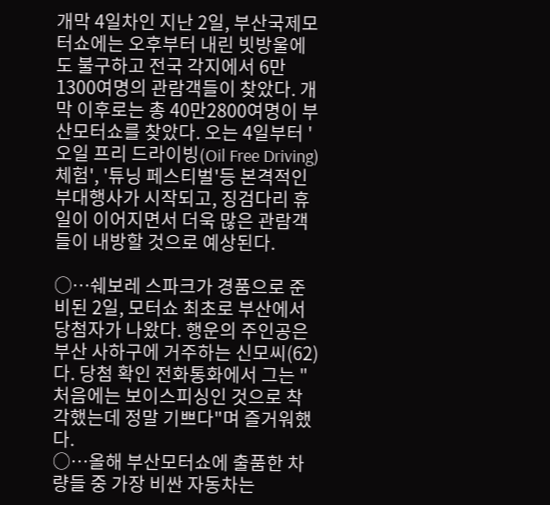개막 4일차인 지난 2일, 부산국제모터쇼에는 오후부터 내린 빗방울에도 불구하고 전국 각지에서 6만1300여명의 관람객들이 찾았다. 개막 이후로는 총 40만2800여명이 부산모터쇼를 찾았다. 오는 4일부터 '오일 프리 드라이빙(Oil Free Driving) 체험', '튜닝 페스티벌'등 본격적인 부대행사가 시작되고, 징검다리 휴일이 이어지면서 더욱 많은 관람객들이 내방할 것으로 예상된다.

○…쉐보레 스파크가 경품으로 준비된 2일, 모터쇼 최초로 부산에서 당첨자가 나왔다. 행운의 주인공은 부산 사하구에 거주하는 신모씨(62)다. 당첨 확인 전화통화에서 그는 "처음에는 보이스피싱인 것으로 착각했는데 정말 기쁘다"며 즐거워했다.
○…올해 부산모터쇼에 출품한 차량들 중 가장 비싼 자동차는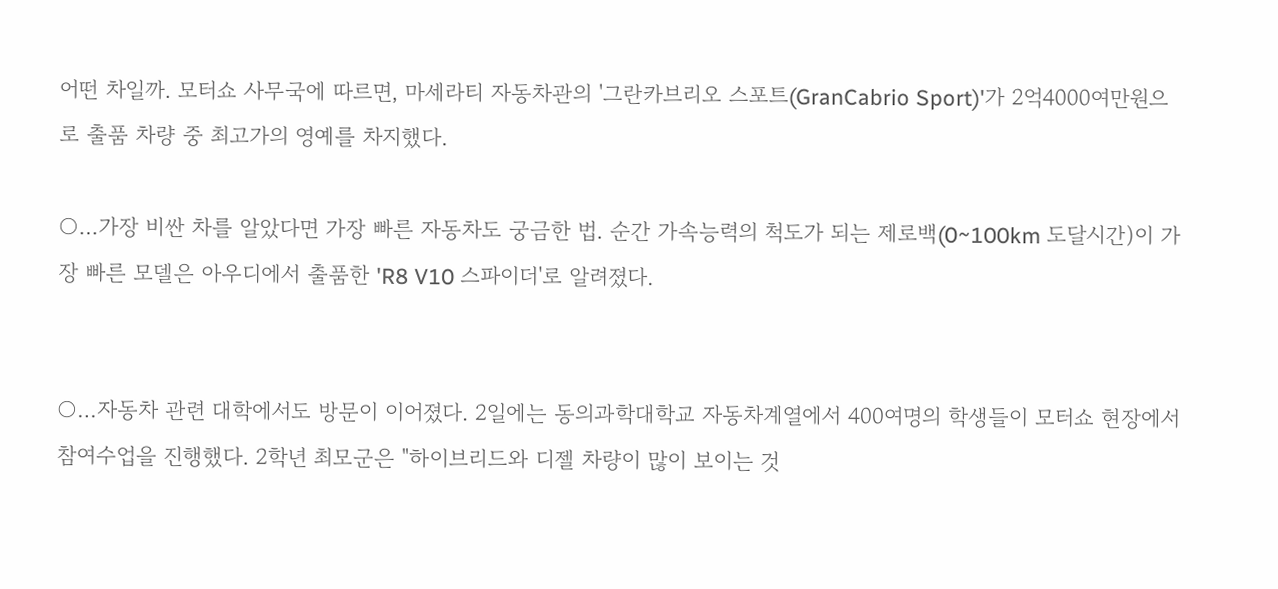어떤 차일까. 모터쇼 사무국에 따르면, 마세라티 자동차관의 '그란카브리오 스포트(GranCabrio Sport)'가 2억4000여만원으로 출품 차량 중 최고가의 영예를 차지했다.

○…가장 비싼 차를 알았다면 가장 빠른 자동차도 궁금한 법. 순간 가속능력의 척도가 되는 제로백(0~100km 도달시간)이 가장 빠른 모델은 아우디에서 출품한 'R8 V10 스파이더'로 알려졌다.


○…자동차 관련 대학에서도 방문이 이어졌다. 2일에는 동의과학대학교 자동차계열에서 400여명의 학생들이 모터쇼 현장에서 참여수업을 진행했다. 2학년 최모군은 "하이브리드와 디젤 차량이 많이 보이는 것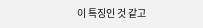이 특징인 것 같고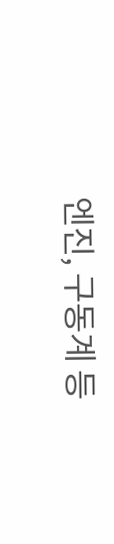엔진, 구동계 등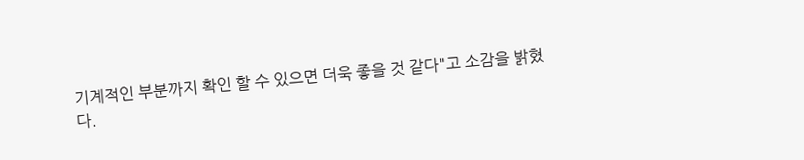기계적인 부분까지 확인 할 수 있으면 더욱 좋을 것 같다"고 소감을 밝혔다.